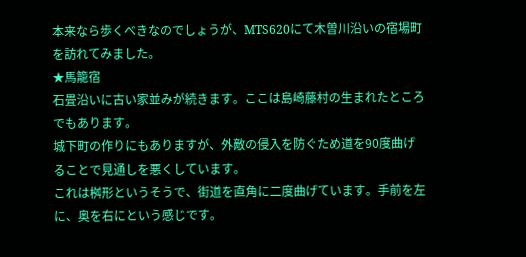本来なら歩くべきなのでしょうが、MTS620にて木曽川沿いの宿場町を訪れてみました。
★馬籠宿
石畳沿いに古い家並みが続きます。ここは島崎藤村の生まれたところでもあります。
城下町の作りにもありますが、外敵の侵入を防ぐため道を90度曲げることで見通しを悪くしています。
これは桝形というそうで、街道を直角に二度曲げています。手前を左に、奥を右にという感じです。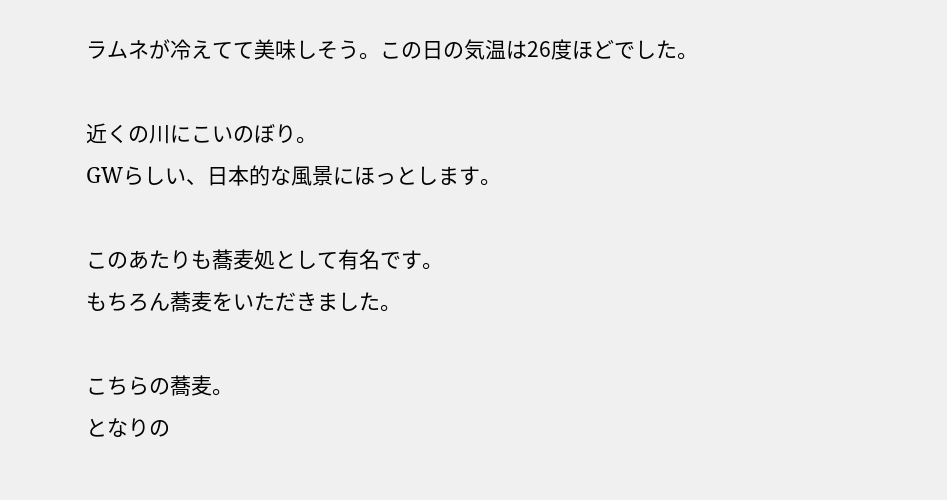ラムネが冷えてて美味しそう。この日の気温は26度ほどでした。

近くの川にこいのぼり。
GWらしい、日本的な風景にほっとします。

このあたりも蕎麦処として有名です。
もちろん蕎麦をいただきました。

こちらの蕎麦。
となりの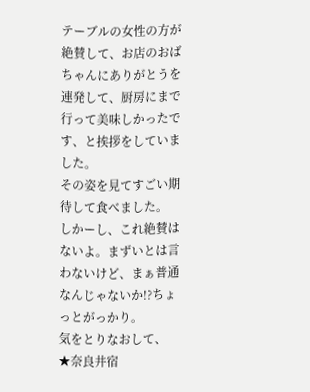テーブルの女性の方が絶賛して、お店のおばちゃんにありがとうを連発して、厨房にまで行って美味しかったです、と挨拶をしていました。
その姿を見てすごい期待して食べました。
しかーし、これ絶賛はないよ。まずいとは言わないけど、まぁ普通なんじゃないか!?ちょっとがっかり。
気をとりなおして、
★奈良井宿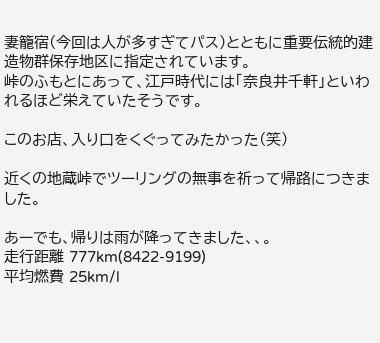妻籠宿(今回は人が多すぎてパス)とともに重要伝統的建造物群保存地区に指定されています。
峠のふもとにあって、江戸時代には「奈良井千軒」といわれるほど栄えていたそうです。

このお店、入り口をくぐってみたかった(笑)

近くの地蔵峠でツーリングの無事を祈って帰路につきました。

あーでも、帰りは雨が降ってきました、、。
走行距離 777km(8422-9199)
平均燃費 25km/l